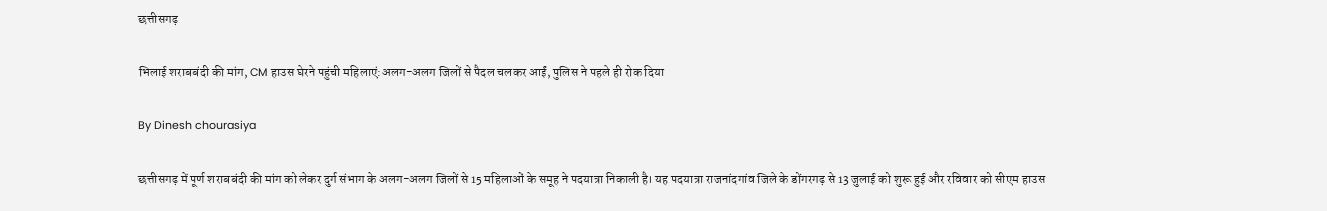छत्तीसगढ़

भिलाई शराबबंदी की मांग, CM हाउस घेरने पहुंची महिलाएं:अलग-अलग जिलों से पैदल चलकर आईं, पुलिस ने पहले ही रोक दिया

By Dinesh chourasiya

छत्तीसगढ़ में पूर्ण शराबबंदी की मांग को लेकर दुर्ग संभाग के अलग-अलग जिलों से 15 महिलाओं के समूह ने पदयात्रा निकाली है। यह पदयात्रा राजनांदगांव जिले के डोंगरगढ़ से 13 जुलाई को शुरू हुई और रविवार को सीएम हाउस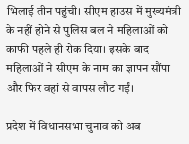भिलाई तीन पहुंची। सीएम हाउस में मुख्यमंत्री के नहीं होने से पुलिस बल ने महिलाओं को काफी पहले ही रोक दिया। इसके बाद महिलाओं ने सीएम के नाम का ज्ञापन सौंपा और फिर वहां से वापस लौट गईं।

प्रदेश में विधानसभा चुनाव को अब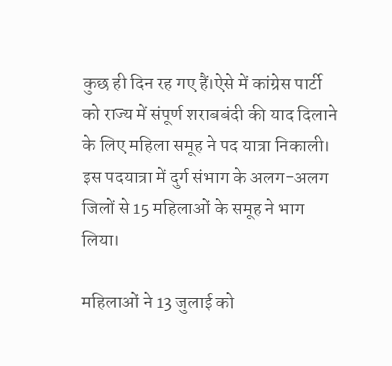कुछ ही दिन रह गए हैं।ऐसे में कांग्रेस पार्टी को राज्य में संपूर्ण शराबबंदी की याद दिलाने के लिए महिला समूह ने पद यात्रा निकाली। इस पदयात्रा में दुर्ग संभाग के अलग-अलग जिलों से 15 महिलाओं के समूह ने भाग लिया।

महिलाओं ने 13 जुलाई को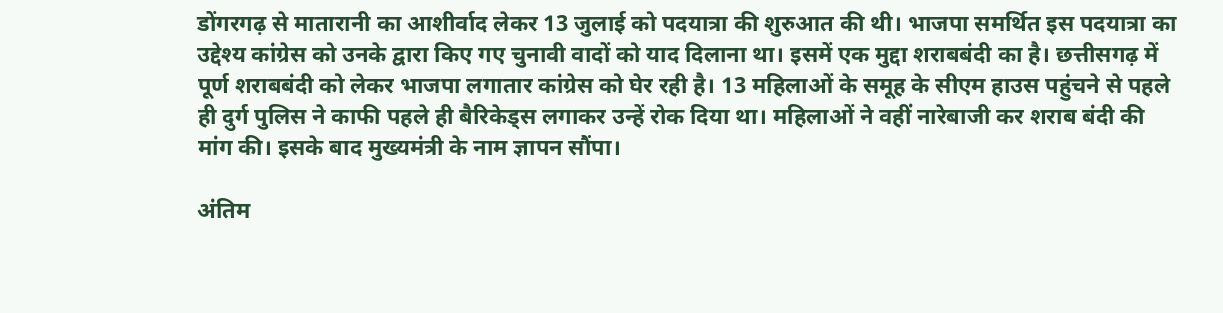डोंगरगढ़ से मातारानी का आशीर्वाद लेकर 13 जुलाई को पदयात्रा की शुरुआत की थी। भाजपा समर्थित इस पदयात्रा का उद्देश्य कांग्रेस को उनके द्वारा किए गए चुनावी वादों को याद दिलाना था। इसमें एक मुद्दा शराबबंदी का है। छत्तीसगढ़ में पूर्ण शराबबंदी को लेकर भाजपा लगातार कांग्रेस को घेर रही है। 13 महिलाओं के समूह के सीएम हाउस पहुंचने से पहले ही दुर्ग पुलिस ने काफी पहले ही बैरिकेड्स लगाकर उन्हें रोक दिया था। महिलाओं ने वहीं नारेबाजी कर शराब बंदी की मांग की। इसके बाद मुख्यमंत्री के नाम ज्ञापन सौंपा।

अंतिम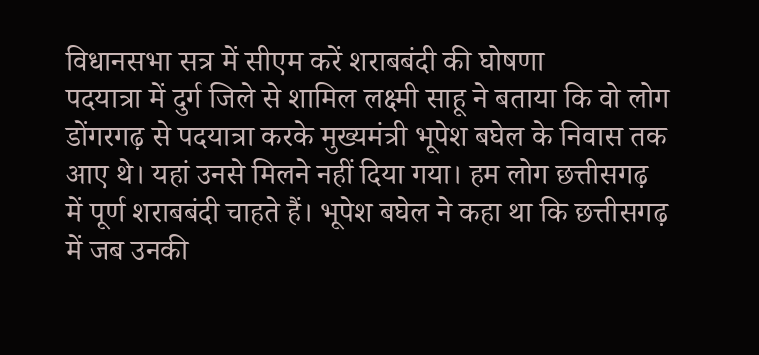विधानसभा सत्र में सीएम करें शराबबंदी की घोषणा
पदयात्रा में दुर्ग जिले से शामिल लक्ष्मी साहू ने बताया कि वो लोग डोंगरगढ़ से पदयात्रा करके मुख्यमंत्री भूपेश बघेल के निवास तक आए थे। यहां उनसे मिलने नहीं दिया गया। हम लोग छत्तीसगढ़ में पूर्ण शराबबंदी चाहते हैं। भूपेश बघेल ने कहा था कि छत्तीसगढ़ में जब उनकी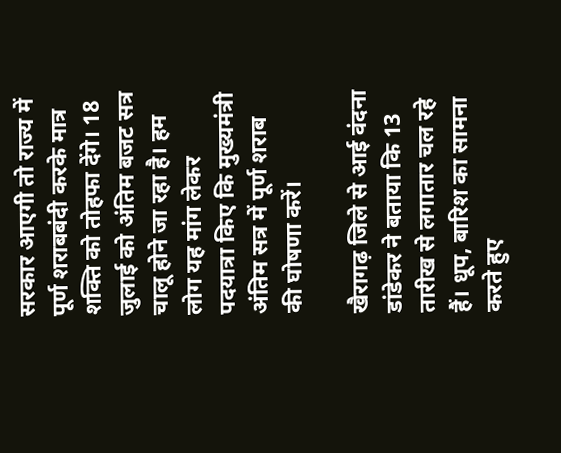सरकार आएगी तो राज्य में पूर्ण शराबबंदी करके मात्र शक्ति को तोहफा देंगे। 18 जुलाई को अंतिम बजट सत्र चालू होने जा रहा है। हम लोग यह मांग लेकर पदयात्रा किए कि मुख्यमंत्री अंतिम सत्र में पूर्ण शराब की घोषणा करें।

खैरागढ़ जिले से आई वंदना डांडेकर ने बताया कि 13 तारीख से लगातार चल रहे हैं। धूप, बारिश का सामना करते हुए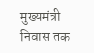मुख्यमंत्री निवास तक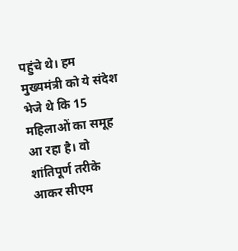पहुंचे थे। हम मुख्यमंत्री को ये संदेश भेजे थे कि 15 महिलाओं का समूह आ रहा है। वो शांतिपूर्ण तरीके आकर सीएम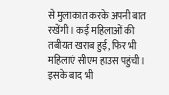से मुलाकात करके अपनी बात रखेंगी। कई महिलाओं की तबीयत खराब हुई, फिर भी महिलाएं सीएम हाउस पहुंची। इसके बाद भी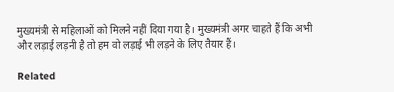मुख्यमंत्री से महिलाओं को मिलने नहीं दिया गया है। मुख्यमंत्री अगर चाहते हैं कि अभी और लड़ाई लड़नी है तो हम वो लड़ाई भी लड़ने के लिए तैयार हैं।

Related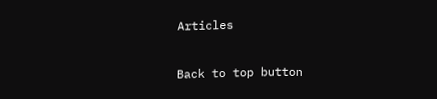Articles

Back to top button